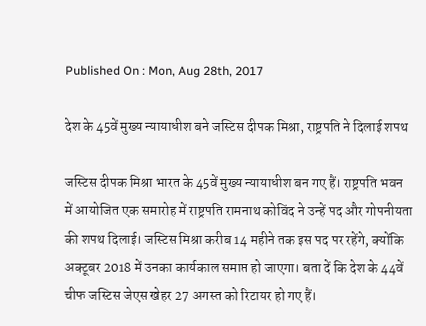Published On : Mon, Aug 28th, 2017

देश के 45वें मुख्य न्यायाधीश बने जस्टिस दीपक मिश्रा, राष्ट्रपति ने दिलाई शपथ

जस्टिस दीपक मिश्रा भारत के 45वें मुख्य न्यायाधीश बन गए हैं। राष्ट्रपति भवन में आयोजित एक समारोह में राष्ट्रपति रामनाथ कोविंद ने उन्हें पद और गोपनीयता की शपथ दिलाई। जस्टिस मिश्रा करीब 14 महीने तक इस पद पर रहेंगे, क्योंकि अक्टूबर 2018 में उनका कार्यकाल समाप्त हो जाएगा। बता दें कि देश के 44वें चीफ जस्टिस जेएस खेहर 27 अगस्त को रिटायर हो गए हैं।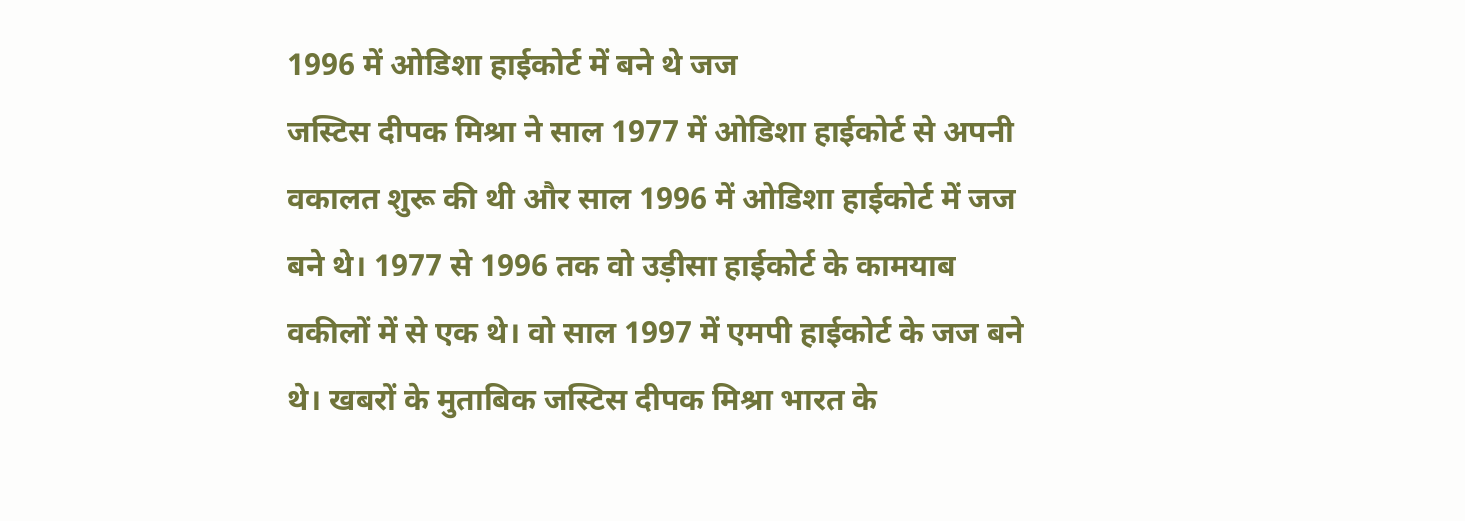1996 में ओडिशा हाईकोर्ट में बने थे जज
जस्टिस दीपक मिश्रा ने साल 1977 में ओडिशा हाईकोर्ट से अपनी वकालत शुरू की थी और साल 1996 में ओडिशा हाईकोर्ट में जज बने थे। 1977 से 1996 तक वो उड़ीसा हाईकोर्ट के कामयाब वकीलों में से एक थे। वो साल 1997 में एमपी हाईकोर्ट के जज बने थे। खबरों के मुताबिक जस्टिस दीपक मिश्रा भारत के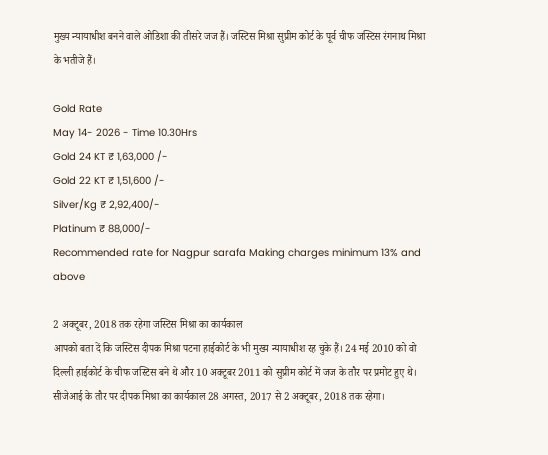मुख्य न्यायाधीश बनने वाले ओडिशा की तीसरे जज हैं। जस्टिस मिश्रा सुप्रीम कोर्ट के पूर्व चीफ जस्टिस रंगनाथ मिश्रा के भतीजे हैं।

Gold Rate
May 14- 2026 - Time 10.30Hrs
Gold 24 KT ₹ 1,63,000 /-
Gold 22 KT ₹ 1,51,600 /-
Silver/Kg ₹ 2,92,400/-
Platinum ₹ 88,000/-
Recommended rate for Nagpur sarafa Making charges minimum 13% and above

2 अक्टूबर, 2018 तक रहेगा जस्टिस मिश्रा का कार्यकाल
आपको बता दें कि जस्टिस दीपक मिश्रा पटना हाईकोर्ट के भी मुख्य न्यायाधीश रह चुके हैं। 24 मई 2010 को वो दिल्ली हाईकोर्ट के चीफ जस्टिस बने थे और 10 अक्टूबर 2011 को सुप्रीम कोर्ट में जज के तौर पर प्रमोट हुए थे। सीजेआई के तौर पर दीपक मिश्रा का कार्यकाल 28 अगस्त, 2017 से 2 अक्टूबर, 2018 तक रहेगा।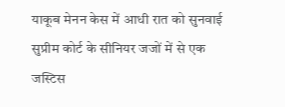याकूब मेनन केस में आधी रात को सुनवाई
सुप्रीम कोर्ट के सीनियर जजों में से एक जस्टिस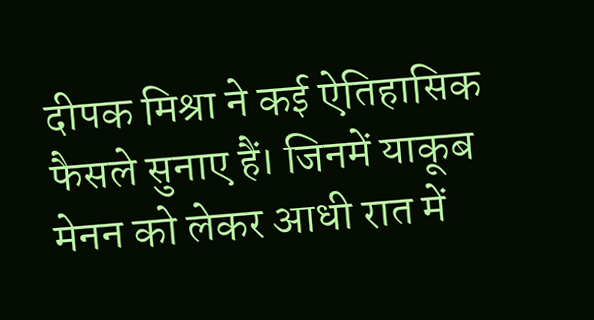दीपक मिश्रा ने कई ऐतिहासिक फैसले सुनाए हैं। जिनमें याकूब मेनन को लेकर आधी रात में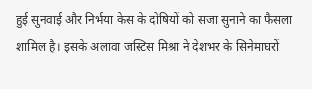हुई सुनवाई और निर्भया केस के दोषियों को सजा सुनाने का फैसला शामिल है। इसके अलावा जस्टिस मिश्रा ने देशभर के सिनेमाघरों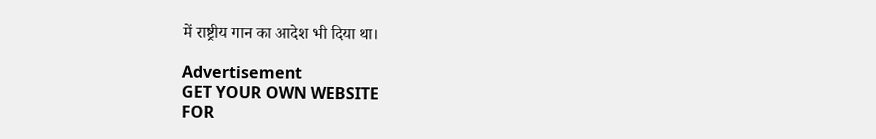में राष्ट्रीय गान का आदेश भी दिया था।

Advertisement
GET YOUR OWN WEBSITE
FOR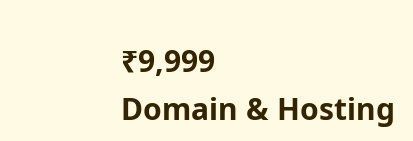₹9,999
Domain & Hosting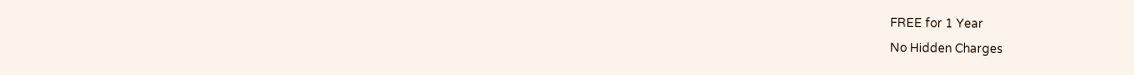FREE for 1 Year
No Hidden Charges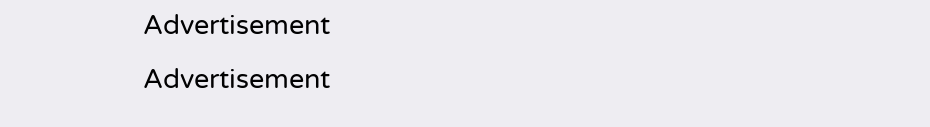Advertisement
Advertisement